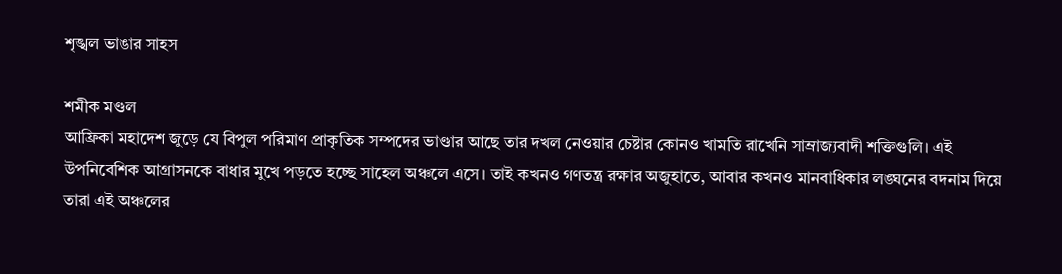শৃঙ্খল ভাঙার সাহস

শমীক মণ্ডল
আফ্রিকা মহাদেশ জুড়ে যে বিপুল পরিমাণ প্রাকৃতিক সম্পদের ভাণ্ডার আছে তার দখল নেওয়ার চেষ্টার কোনও খামতি রাখেনি সাম্রাজ্যবাদী শক্তিগুলি। এই উপনিবেশিক আগ্রাসনকে বাধার মুখে পড়তে হচ্ছে সাহেল অঞ্চলে এসে। তাই কখনও গণতন্ত্র রক্ষার অজুহাতে, আবার কখনও মানবাধিকার লঙ্ঘনের বদনাম দিয়ে তারা এই অঞ্চলের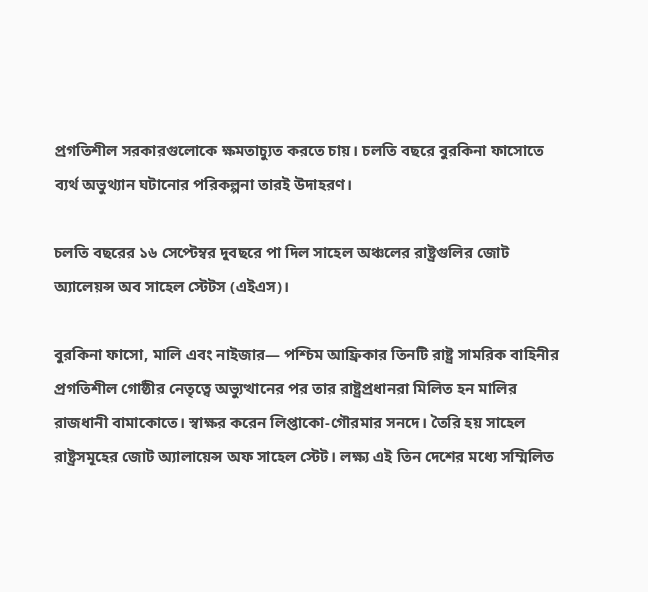প্রগতিশীল সরকারগুলোকে ক্ষমতাচ্যুত করতে চায়। চলতি বছরে বুরকিনা ফাসোতে ব্যর্থ অভুথ্যান ঘটানোর পরিকল্পনা তারই উদাহরণ।

চলতি বছরের ১৬ সেপ্টেম্বর দুবছরে পা দিল সাহেল অঞ্চলের রাষ্ট্রগুলির জোট অ‍্যালেয়ন্স অব সাহেল স্টেটস (এইএস)।

বুরকিনা ফাসো, মালি এবং নাইজার— পশ্চিম আফ্রিকার তিনটি রাষ্ট্র সামরিক বাহিনীর প্রগতিশীল গোষ্ঠীর নেতৃত্বে অভ্যুত্থানের পর তার রাষ্ট্রপ্রধানরা মিলিত হন মালির রাজধানী বামাকোতে। স্বাক্ষর করেন লিপ্তাকো-গৌরমার সনদে। তৈরি হয় সাহেল রাষ্ট্রসমূহের জোট অ্যালায়েন্স অফ সাহেল স্টেট। লক্ষ্য এই তিন দেশের মধ্যে সম্মিলিত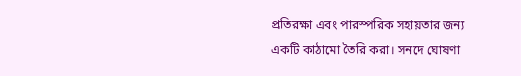প্রতিরক্ষা এবং পারস্পরিক সহায়তার জন্য একটি কাঠামো তৈরি করা। সনদে ঘোষণা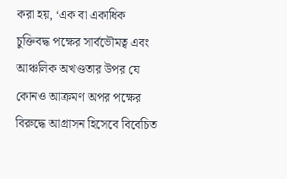করা হয়, ‘এক বা একাধিক চুক্তিবদ্ধ পক্ষের সার্বভৌমত্ব এবং আঞ্চলিক অখণ্ডতার উপর যে কোনও আক্রমণ অপর পক্ষের বিরুদ্ধে আগ্রাসন হিসেবে বিবেচিত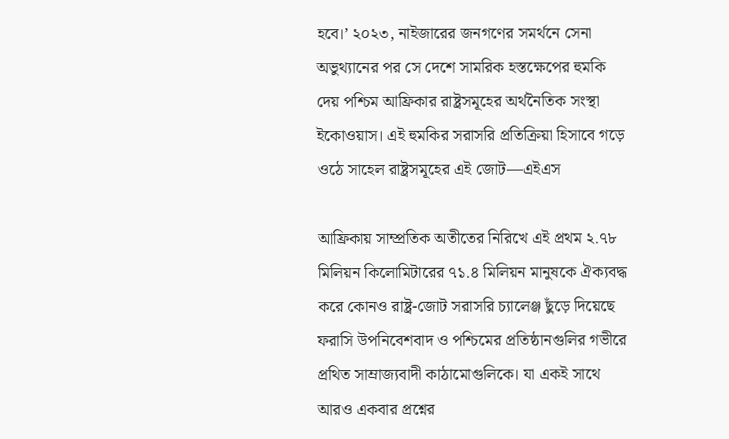হবে।’ ২০২৩, নাইজারের জনগণের সমর্থনে সেনা অভুথ্যানের পর সে দেশে সামরিক হস্তক্ষেপের হুমকি দেয় পশ্চিম আফ্রিকার রাষ্ট্রসমূহের অর্থনৈতিক সংস্থা ইকোওয়াস। এই হুমকির সরাসরি প্রতিক্রিয়া হিসাবে গড়ে ওঠে সাহেল রাষ্ট্রসমূহের এই জোট—এইএস

আফ্রিকায় সাম্প্রতিক অতীতের নিরিখে এই প্রথম ২.৭৮ মিলিয়ন কিলোমিটারের ৭১.৪ মিলিয়ন মানুষকে ঐক্যবদ্ধ করে কোনও রাষ্ট্র-জোট সরাসরি চ্যালেঞ্জ ছুঁড়ে দিয়েছে ফরাসি উপনিবেশবাদ ও পশ্চিমের প্রতিষ্ঠানগুলির গভীরে প্রথিত সাম্রাজ্যবাদী কাঠামোগুলিকে। যা একই সাথে আরও একবার প্রশ্নের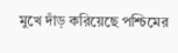মুখে দাঁড় করিয়েছে পশ্চিমের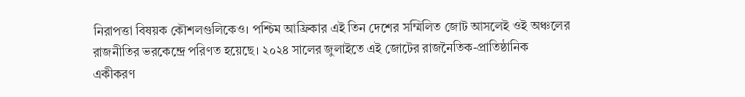নিরাপত্তা বিষয়ক কৌশলগুলিকেও। পশ্চিম আফ্রিকার এই তিন দেশের সম্মিলিত জোট আসলেই ওই অঞ্চলের রাজনীতির ভরকেন্দ্রে পরিণত হয়েছে। ২০২৪ সালের জুলাইতে এই জোটের রাজনৈতিক-প্রাতিষ্ঠানিক একীকরণ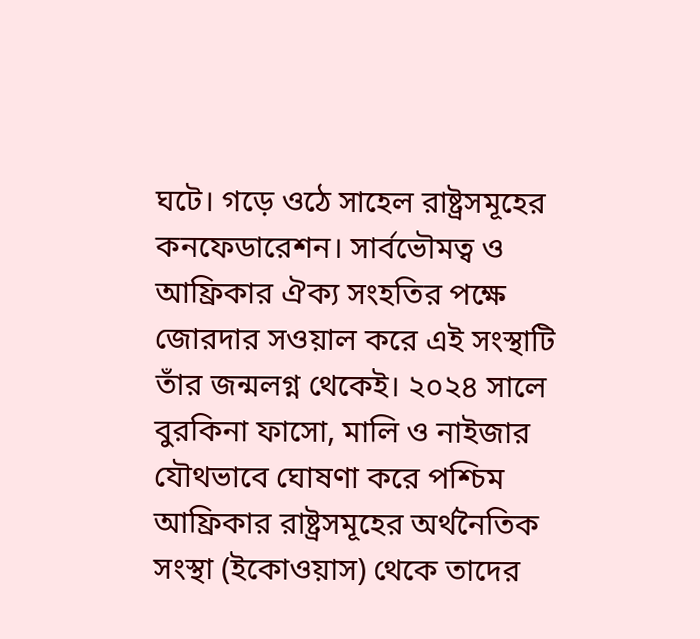ঘটে। গড়ে ওঠে সাহেল রাষ্ট্রসমূহের কনফেডারেশন। সার্বভৌমত্ব ও আফ্রিকার ঐক্য সংহতির পক্ষে জোরদার সওয়াল করে এই সংস্থাটি তাঁর জন্মলগ্ন থেকেই। ২০২৪ সালে বুরকিনা ফাসো, মালি ও নাইজার যৌথভাবে ঘোষণা করে পশ্চিম আফ্রিকার রাষ্ট্রসমূহের অর্থনৈতিক সংস্থা (ইকোওয়াস) থেকে তাদের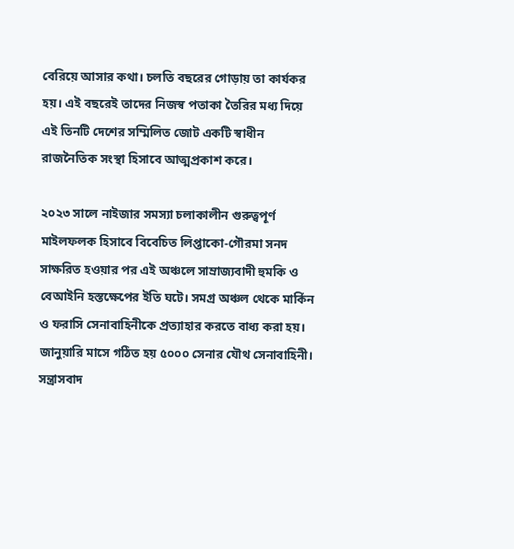বেরিয়ে আসার কথা। চলতি বছরের গোড়ায় তা কার্যকর হয়। এই বছরেই তাদের নিজস্ব পতাকা তৈরির মধ্য দিয়ে এই তিনটি দেশের সম্মিলিত জোট একটি স্বাধীন রাজনৈতিক সংস্থা হিসাবে আত্মপ্রকাশ করে।

২০২৩ সালে নাইজার সমস্যা চলাকালীন গুরুত্বপূর্ণ মাইলফলক হিসাবে বিবেচিত লিপ্তাকো-গৌরমা সনদ সাক্ষরিত হওয়ার পর এই অঞ্চলে সাম্রাজ্যবাদী হুমকি ও বেআইনি হস্তক্ষেপের ইতি ঘটে। সমগ্র অঞ্চল থেকে মার্কিন ও ফরাসি সেনাবাহিনীকে প্রত্যাহার করতে বাধ্য করা হয়। জানুয়ারি মাসে গঠিত হয় ৫০০০ সেনার যৌথ সেনাবাহিনী। সন্ত্রাসবাদ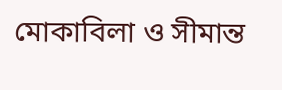মোকাবিলা ও সীমান্ত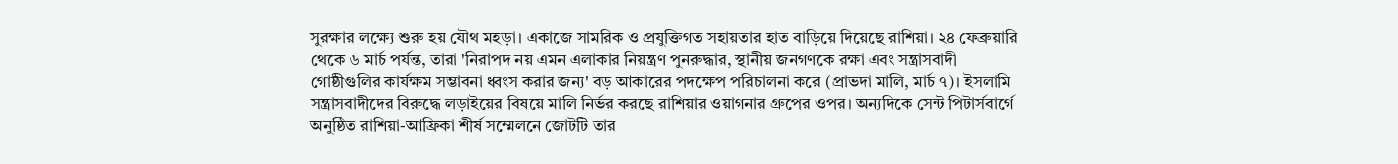সুরক্ষার লক্ষ্যে শুরু হয় যৌথ মহড়া। একাজে সামরিক ও প্রযুক্তিগত সহায়তার হাত বাড়িয়ে দিয়েছে রাশিয়া। ২৪ ফেব্রুয়ারি থেকে ৬ মার্চ পর্যন্ত, তারা 'নিরাপদ নয় এমন এলাকার নিয়ন্ত্রণ পুনরুদ্ধার, স্থানীয় জনগণকে রক্ষা এবং সন্ত্রাসবাদী গোষ্ঠীগুলির কার্যক্ষম সম্ভাবনা ধ্বংস করার জন্য' বড় আকারের পদক্ষেপ পরিচালনা করে (প্রাভদা মালি, মার্চ ৭)। ইসলামি সন্ত্রাসবাদীদের বিরুদ্ধে লড়াইয়ের বিষয়ে মালি নির্ভর করছে রাশিয়ার ওয়াগনার গ্রুপের ওপর। অন্যদিকে সেন্ট পিটার্সবার্গে অনুষ্ঠিত রাশিয়া-আফ্রিকা শীর্ষ সম্মেলনে জোটটি তার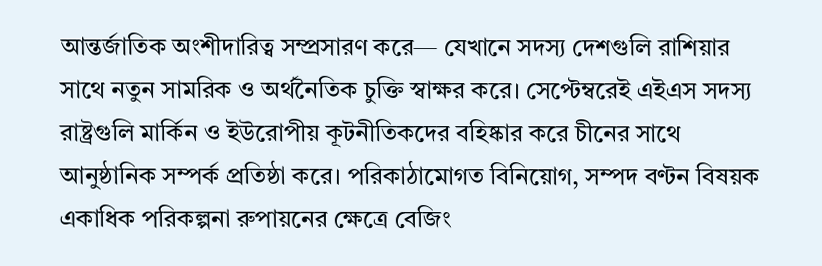আন্তর্জাতিক অংশীদারিত্ব সম্প্রসারণ করে— যেখানে সদস্য দেশগুলি রাশিয়ার সাথে নতুন সামরিক ও অর্থনৈতিক চুক্তি স্বাক্ষর করে। সেপ্টেম্বরেই এইএস সদস্য রাষ্ট্রগুলি মার্কিন ও ইউরোপীয় কূটনীতিকদের বহিষ্কার করে চীনের সাথে আনুষ্ঠানিক সম্পর্ক প্রতিষ্ঠা করে। পরিকাঠামোগত বিনিয়োগ, সম্পদ বণ্টন বিষয়ক একাধিক পরিকল্পনা রুপায়নের ক্ষেত্রে বেজিং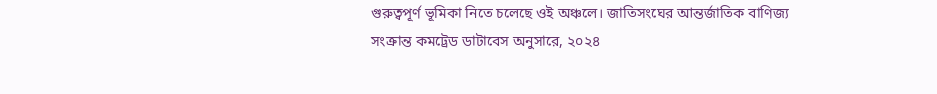গুরুত্বপূর্ণ ভূমিকা নিতে চলেছে ওই অঞ্চলে। জাতিসংঘের আন্তর্জাতিক বাণিজ্য সংক্রান্ত কমট্রেড ডাটাবেস অনুসারে, ২০২৪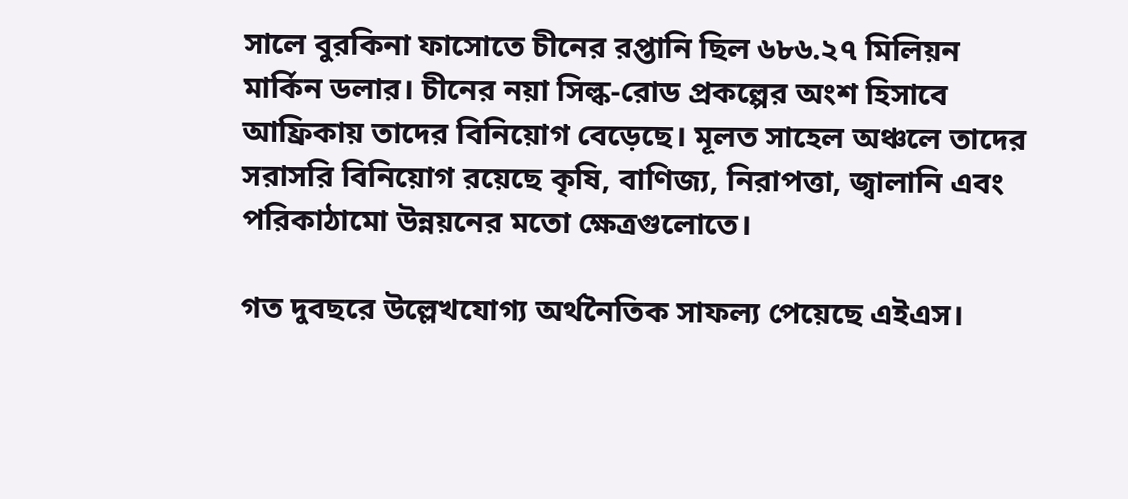সালে বুরকিনা ফাসোতে চীনের রপ্তানি ছিল ৬৮৬.২৭ মিলিয়ন মার্কিন ডলার। চীনের নয়া সিল্ক-রোড প্রকল্পের অংশ হিসাবে আফ্রিকায় তাদের বিনিয়োগ বেড়েছে। মূলত সাহেল অঞ্চলে তাদের সরাসরি বিনিয়োগ রয়েছে কৃষি, বাণিজ্য, নিরাপত্তা, জ্বালানি এবং পরিকাঠামো উন্নয়নের মতো ক্ষেত্রগুলোতে।

গত দুবছরে উল্লেখযোগ্য অর্থনৈতিক সাফল্য পেয়েছে এইএস।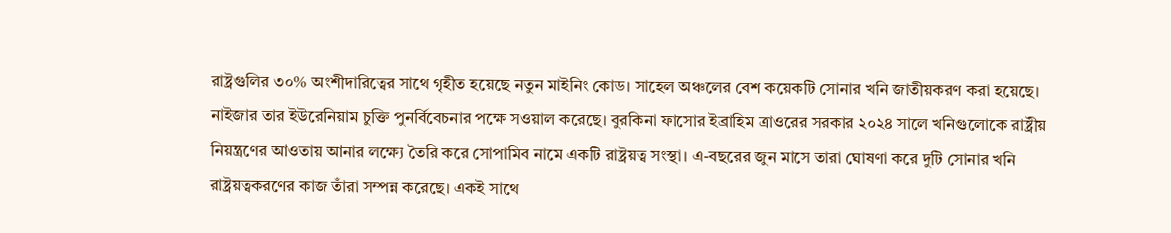রাষ্ট্রগুলির ৩০% অংশীদারিত্বের সাথে গৃহীত হয়েছে নতুন মাইনিং কোড। সাহেল অঞ্চলের বেশ কয়েকটি সোনার খনি জাতীয়করণ করা হয়েছে। নাইজার তার ইউরেনিয়াম চুক্তি পুনর্বিবেচনার পক্ষে সওয়াল করেছে। বুরকিনা ফাসোর ইব্রাহিম ত্রাওরের সরকার ২০২৪ সালে খনিগুলোকে রাষ্ট্রীয় নিয়ন্ত্রণের আওতায় আনার লক্ষ্যে তৈরি করে সোপামিব নামে একটি রাষ্ট্রয়ত্ব সংস্থা। এ-বছরের জুন মাসে তারা ঘোষণা করে দুটি সোনার খনি রাষ্ট্রয়ত্বকরণের কাজ তাঁরা সম্পন্ন করেছে। একই সাথে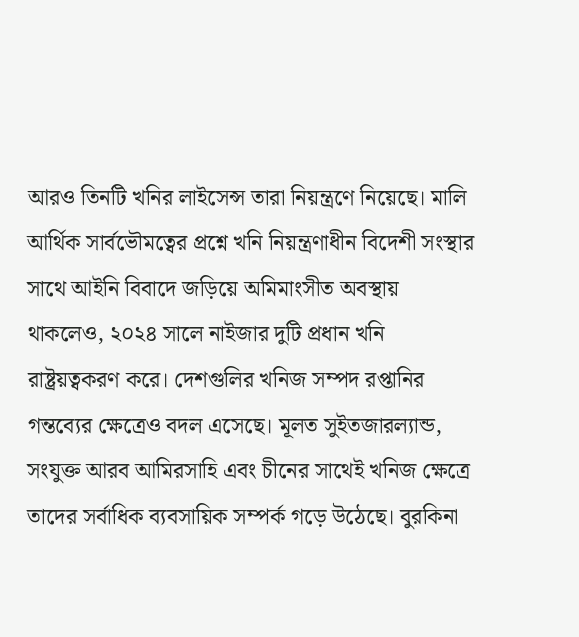আরও তিনটি খনির লাইসেন্স তারা নিয়ন্ত্রণে নিয়েছে। মালি আর্থিক সার্বভৌমত্বের প্রশ্নে খনি নিয়ন্ত্রণাধীন বিদেশী সংস্থার সাথে আইনি বিবাদে জড়িয়ে অমিমাংসীত অবস্থায় থাকলেও, ২০২৪ সালে নাইজার দুটি প্রধান খনি রাষ্ট্রয়ত্বকরণ করে। দেশগুলির খনিজ সম্পদ রপ্তানির গন্তব্যের ক্ষেত্রেও বদল এসেছে। মূলত সুইতজারল্যান্ড, সংযুক্ত আরব আমিরসাহি এবং চীনের সাথেই খনিজ ক্ষেত্রে তাদের সর্বাধিক ব্যবসায়িক সম্পর্ক গড়ে উঠেছে। বুরকিনা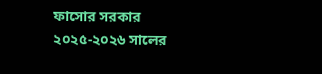ফাসোর সরকার ২০২৫-২০২৬ সালের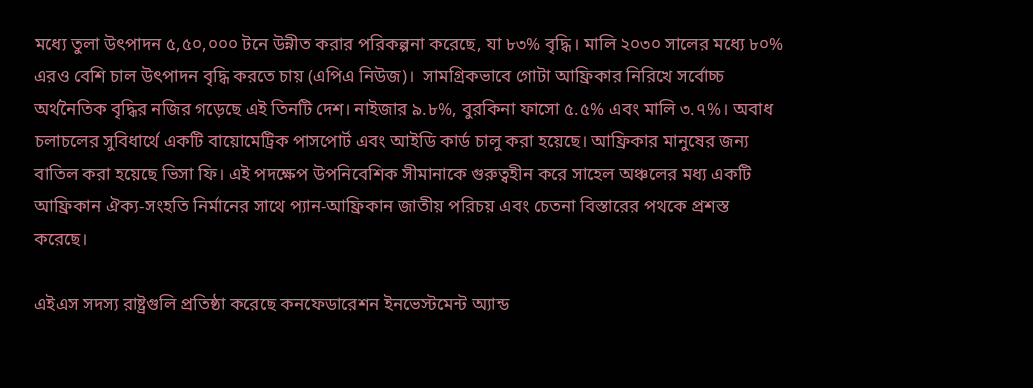মধ্যে তুলা উৎপাদন ৫,৫০,০০০ টনে উন্নীত করার পরিকল্পনা করেছে, যা ৮৩% বৃদ্ধি। মালি ২০৩০ সালের মধ্যে ৮০% এরও বেশি চাল উৎপাদন বৃদ্ধি করতে চায় (এপিএ নিউজ)।  সামগ্রিকভাবে গোটা আফ্রিকার নিরিখে সর্বোচ্চ অর্থনৈতিক বৃদ্ধির নজির গড়েছে এই তিনটি দেশ। নাইজার ৯.৮%, বুরকিনা ফাসো ৫.৫% এবং মালি ৩.৭%। অবাধ চলাচলের সুবিধার্থে একটি বায়োমেট্রিক পাসপোর্ট এবং আইডি কার্ড চালু করা হয়েছে। আফ্রিকার মানুষের জন্য বাতিল করা হয়েছে ভিসা ফি। এই পদক্ষেপ উপনিবেশিক সীমানাকে গুরুত্বহীন করে সাহেল অঞ্চলের মধ্য একটি আফ্রিকান ঐক্য-সংহতি নির্মানের সাথে প্যান-আফ্রিকান জাতীয় পরিচয় এবং চেতনা বিস্তারের পথকে প্রশস্ত করেছে।

এইএস সদস্য রাষ্ট্রগুলি প্রতিষ্ঠা করেছে কনফেডারেশন ইনভেস্টমেন্ট অ্যান্ড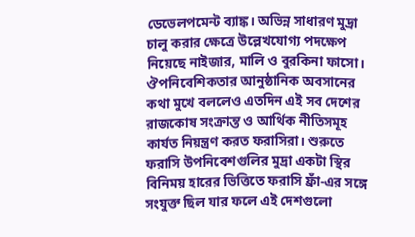ডেভেলপমেন্ট ব্যাঙ্ক। অভিন্ন সাধারণ মুদ্রা চালু করার ক্ষেত্রে উল্লেখযোগ্য পদক্ষেপ নিয়েছে নাইজার, মালি ও বুরকিনা ফাসো। ঔপনিবেশিকতার আনুষ্ঠানিক অবসানের কথা মুখে বললেও এতদিন এই সব দেশের রাজকোষ সংক্রান্ত ও আর্থিক নীতিসমূহ কার্যত নিয়ন্ত্রণ করত ফরাসিরা। শুরুতে ফরাসি উপনিবেশগুলির মুদ্রা একটা স্থির বিনিময় হারের ভিত্তিতে ফরাসি ফ্রাঁ-এর সঙ্গে সংযুক্ত ছিল যার ফলে এই দেশগুলো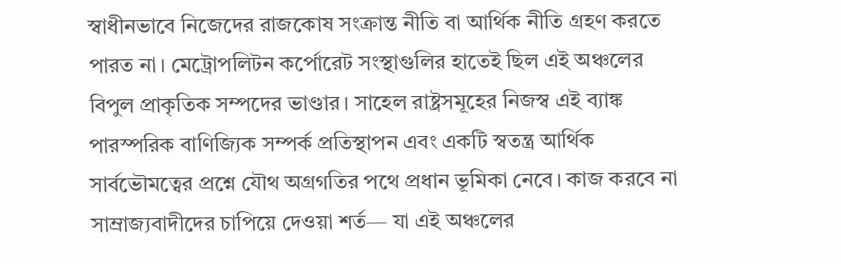স্বাধীনভাবে নিজেদের রাজকোষ সংক্রান্ত নীতি বা আর্থিক নীতি গ্রহণ করতে পারত না। মেট্রোপলিটন কর্পোরেট সংস্থাগুলির হাতেই ছিল এই অঞ্চলের বিপুল প্রাকৃতিক সম্পদের ভাণ্ডার। সাহেল রাষ্ট্রসমূহের নিজস্ব এই ব্যাঙ্ক পারস্পরিক বাণিজ্যিক সম্পর্ক প্রতিস্থাপন এবং একটি স্বতন্ত্র আর্থিক সার্বভৌমত্বের প্রশ্নে যৌথ অগ্রগতির পথে প্রধান ভূমিকা নেবে। কাজ করবে না সাম্রাজ্যবাদীদের চাপিয়ে দেওয়া শর্ত— যা এই অঞ্চলের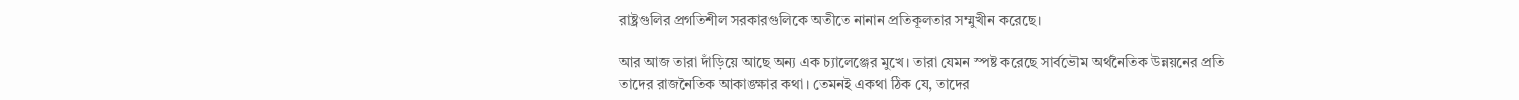রাষ্ট্রগুলির প্রগতিশীল সরকারগুলিকে অতীতে নানান প্রতিকূলতার সম্মুখীন করেছে।

আর আজ তারা দাঁড়িয়ে আছে অন্য এক চ্যালেঞ্জের মুখে। তারা যেমন স্পষ্ট করেছে সার্বভৌম অর্থনৈতিক উন্নয়নের প্রতি তাদের রাজনৈতিক আকাঙ্ক্ষার কথা। তেমনই একথা ঠিক যে, তাদের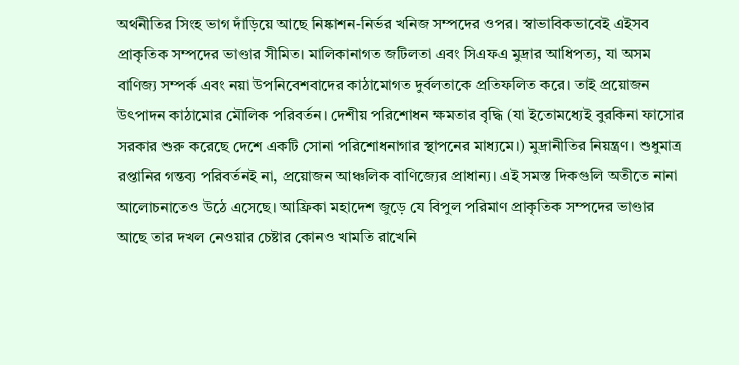অর্থনীতির সিংহ ভাগ দাঁড়িয়ে আছে নিষ্কাশন-নির্ভর খনিজ সম্পদের ওপর। স্বাভাবিকভাবেই এইসব প্রাকৃতিক সম্পদের ভাণ্ডার সীমিত। মালিকানাগত জটিলতা এবং সিএফএ মুদ্রার আধিপত্য, যা অসম বাণিজ্য সম্পর্ক এবং নয়া উপনিবেশবাদের কাঠামোগত দুর্বলতাকে প্রতিফলিত করে। তাই প্রয়োজন উৎপাদন কাঠামোর মৌলিক পরিবর্তন। দেশীয় পরিশোধন ক্ষমতার বৃদ্ধি (যা ইতোমধ্যেই বুরকিনা ফাসোর সরকার শুরু করেছে দেশে একটি সোনা পরিশোধনাগার স্থাপনের মাধ্যমে।) মুদ্রানীতির নিয়ন্ত্রণ। শুধুমাত্র রপ্তানির গন্তব্য পরিবর্তনই না, প্রয়োজন আঞ্চলিক বাণিজ্যের প্রাধান্য। এই সমস্ত দিকগুলি অতীতে নানা আলোচনাতেও উঠে এসেছে। আফ্রিকা মহাদেশ জুড়ে যে বিপুল পরিমাণ প্রাকৃতিক সম্পদের ভাণ্ডার আছে তার দখল নেওয়ার চেষ্টার কোনও খামতি রাখেনি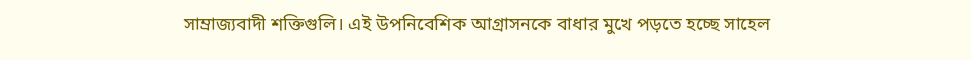সাম্রাজ্যবাদী শক্তিগুলি। এই উপনিবেশিক আগ্রাসনকে বাধার মুখে পড়তে হচ্ছে সাহেল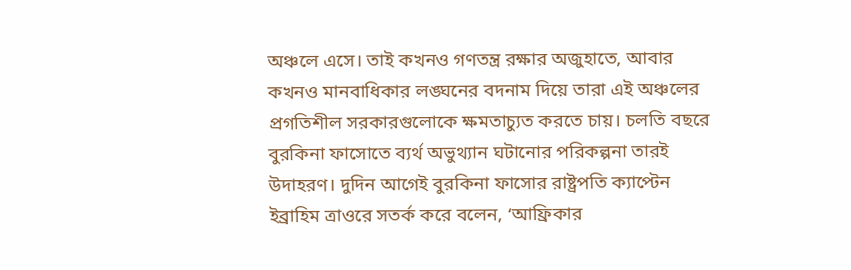অঞ্চলে এসে। তাই কখনও গণতন্ত্র রক্ষার অজুহাতে, আবার কখনও মানবাধিকার লঙ্ঘনের বদনাম দিয়ে তারা এই অঞ্চলের প্রগতিশীল সরকারগুলোকে ক্ষমতাচ্যুত করতে চায়। চলতি বছরে বুরকিনা ফাসোতে ব্যর্থ অভুথ্যান ঘটানোর পরিকল্পনা তারই উদাহরণ। দুদিন আগেই বুরকিনা ফাসোর রাষ্ট্রপতি ক্যাপ্টেন ইব্রাহিম ত্রাওরে সতর্ক করে বলেন, ‘আফ্রিকার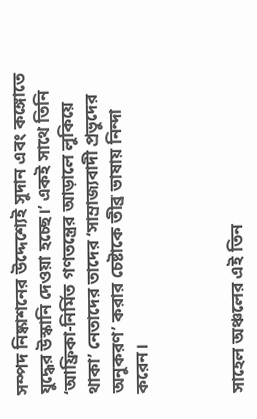সম্পদ নিষ্কাশনের উদ্দেশ্যেই সুদান এবং কঙ্গোতে যুদ্ধের উস্কানি দেওয়া হচ্ছে।’ একই সাথে তিনি ‘আফ্রিকা-নির্মিত গণতন্ত্রের আড়ালে লুকিয়ে থাকা’ নেতাদের তাদের ‘সাম্রাজ্যবাদী প্রভুদের অনুকরণ’ করার চেষ্টাকে তীব্র ভাষায় নিন্দা করেন।



সাহেল অঞ্চলের এই তিন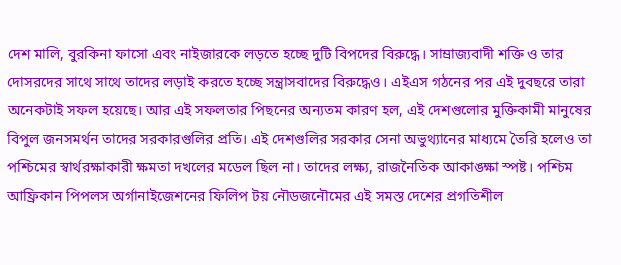দেশ মালি, বুরকিনা ফাসো এবং নাইজারকে লড়তে হচ্ছে দুটি বিপদের বিরুদ্ধে। সাম্রাজ্যবাদী শক্তি ও তার দোসরদের সাথে সাথে তাদের লড়াই করতে হচ্ছে সন্ত্রাসবাদের বিরুদ্ধেও। এইএস গঠনের পর এই দুবছরে তারা অনেকটাই সফল হয়েছে। আর এই সফলতার পিছনের অন্যতম কারণ হল, এই দেশগুলোর মুক্তিকামী মানুষের বিপুল জনসমর্থন তাদের সরকারগুলির প্রতি। এই দেশগুলির সরকার সেনা অভুথ্যানের মাধ্যমে তৈরি হলেও তা পশ্চিমের স্বার্থরক্ষাকারী ক্ষমতা দখলের মডেল ছিল না। তাদের লক্ষ্য, রাজনৈতিক আকাঙ্ক্ষা স্পষ্ট। পশ্চিম আফ্রিকান পিপলস অর্গানাইজেশনের ফিলিপ টয় নৌডজনৌমের এই সমস্ত দেশের প্রগতিশীল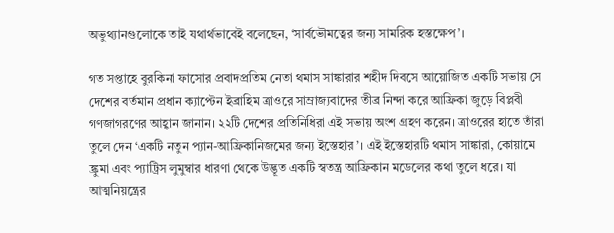অভুথ্যানগুলোকে তাই যথার্থভাবেই বলেছেন, ‘সার্বভৌমত্বের জন্য সামরিক হস্তক্ষেপ’।

গত সপ্তাহে বুরকিনা ফাসোর প্রবাদপ্রতিম নেতা থমাস সাঙ্কারার শহীদ দিবসে আয়োজিত একটি সভায় সে দেশের বর্তমান প্রধান ক্যাপ্টেন ইব্রাহিম ত্রাওরে সাম্রাজ্যবাদের তীব্র নিন্দা করে আফ্রিকা জুড়ে বিপ্লবী গণজাগরণের আহ্বান জানান। ২২টি দেশের প্রতিনিধিরা এই সভায় অংশ গ্রহণ করেন। ত্রাওরের হাতে তাঁরা তুলে দেন ‘একটি নতুন প্যান-আফ্রিকানিজমের জন্য ইস্তেহার’। এই ইস্তেহারটি থমাস সাঙ্কারা, কোয়ামে ঙ্ক্রুমা এবং প্যাট্রিস লুমুম্বার ধারণা থেকে উদ্ভূত একটি স্বতন্ত্র আফ্রিকান মডেলের কথা তুলে ধরে। যা আত্মনিয়ন্ত্রের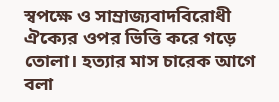স্বপক্ষে ও সাম্রাজ্যবাদবিরোধী ঐক্যের ওপর ভিত্তি করে গড়ে তোলা। হত্যার মাস চারেক আগে বলা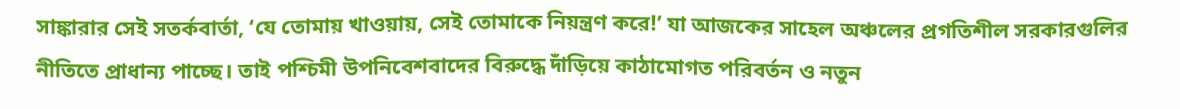সাঙ্কারার সেই সতর্কবার্তা, ‘যে তোমায় খাওয়ায়, সেই তোমাকে নিয়ন্ত্রণ করে!’ যা আজকের সাহেল অঞ্চলের প্রগতিশীল সরকারগুলির নীতিতে প্রাধান্য পাচ্ছে। তাই পশ্চিমী উপনিবেশবাদের বিরুদ্ধে দাঁড়িয়ে কাঠামোগত পরিবর্তন ও নতুন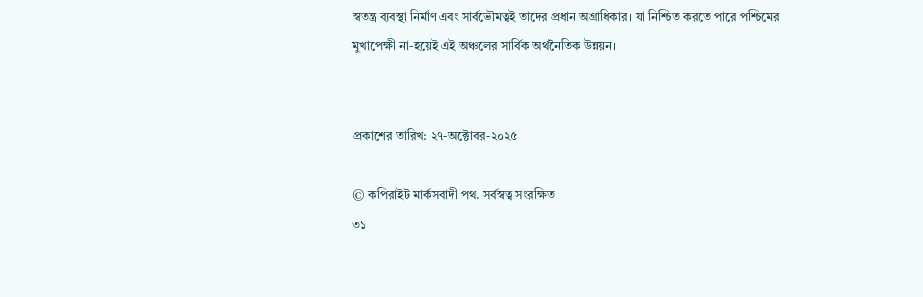স্বতন্ত্র ব্যবস্থা নির্মাণ এবং সার্বভৌমত্বই তাদের প্রধান অগ্রাধিকার। যা নিশ্চিত করতে পারে পশ্চিমের মুখাপেক্ষী না-হয়েই এই অঞ্চলের সার্বিক অর্থনৈতিক উন্নয়ন।


প্রকাশের তারিখ: ২৭-অক্টোবর-২০২৫

© কপিরাইট মার্কসবাদী পথ. সর্বস্বত্ব সংরক্ষিত
৩১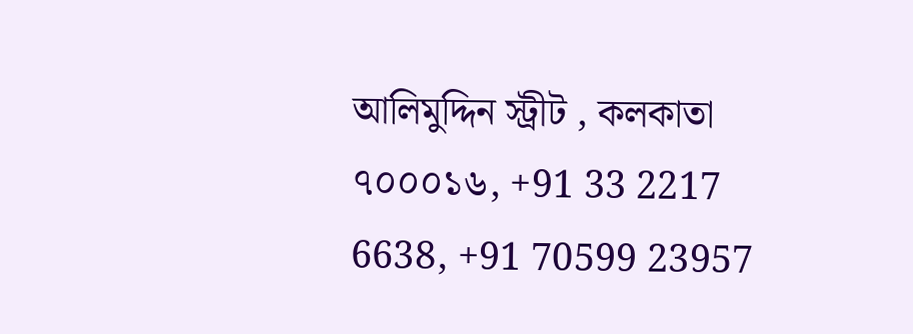আলিমুদ্দিন স্ট্রীট , কলকাতা ৭০০০১৬, +91 33 2217 6638, +91 70599 23957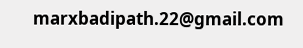marxbadipath.22@gmail.com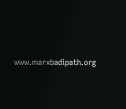www.marxbadipath.org